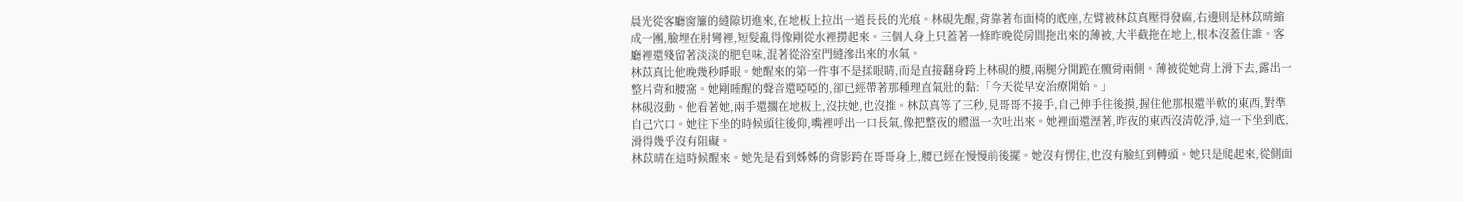晨光從客廳窗簾的縫隙切進來,在地板上拉出一道長長的光痕。林硯先醒,背靠著布面椅的底座,左臂被林苡真壓得發麻,右邊則是林苡晴縮成一團,臉埋在肘彎裡,短髮亂得像剛從水裡撈起來。三個人身上只蓋著一條昨晚從房間拖出來的薄被,大半截拖在地上,根本沒蓋住誰。客廳裡還殘留著淡淡的肥皂味,混著從浴室門縫滲出來的水氣。
林苡真比他晚幾秒睜眼。她醒來的第一件事不是揉眼睛,而是直接翻身跨上林硯的腰,兩腿分開跪在髖骨兩側。薄被從她背上滑下去,露出一整片背和腰窩。她剛睡醒的聲音還啞啞的,卻已經帶著那種理直氣壯的黏:「今天從早安治療開始。」
林硯沒動。他看著她,兩手還擱在地板上,沒扶她,也沒推。林苡真等了三秒,見哥哥不接手,自己伸手往後摸,握住他那根還半軟的東西,對準自己穴口。她往下坐的時候頭往後仰,嘴裡呼出一口長氣,像把整夜的體溫一次吐出來。她裡面還溼著,昨夜的東西沒清乾淨,這一下坐到底,滑得幾乎沒有阻礙。
林苡晴在這時候醒來。她先是看到姊姊的背影跨在哥哥身上,腰已經在慢慢前後擺。她沒有愣住,也沒有臉紅到轉頭。她只是爬起來,從側面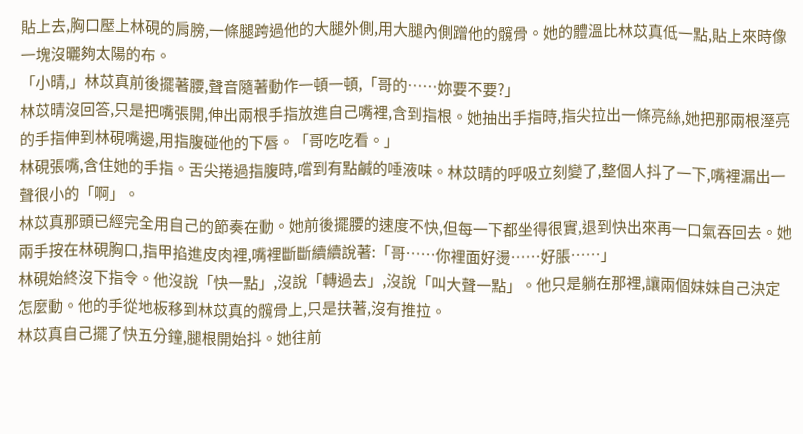貼上去,胸口壓上林硯的肩膀,一條腿跨過他的大腿外側,用大腿內側蹭他的髖骨。她的體溫比林苡真低一點,貼上來時像一塊沒曬夠太陽的布。
「小晴,」林苡真前後擺著腰,聲音隨著動作一頓一頓,「哥的……妳要不要?」
林苡晴沒回答,只是把嘴張開,伸出兩根手指放進自己嘴裡,含到指根。她抽出手指時,指尖拉出一條亮絲,她把那兩根溼亮的手指伸到林硯嘴邊,用指腹碰他的下唇。「哥吃吃看。」
林硯張嘴,含住她的手指。舌尖捲過指腹時,嚐到有點鹹的唾液味。林苡晴的呼吸立刻變了,整個人抖了一下,嘴裡漏出一聲很小的「啊」。
林苡真那頭已經完全用自己的節奏在動。她前後擺腰的速度不快,但每一下都坐得很實,退到快出來再一口氣吞回去。她兩手按在林硯胸口,指甲掐進皮肉裡,嘴裡斷斷續續說著:「哥……你裡面好燙……好脹……」
林硯始終沒下指令。他沒說「快一點」,沒說「轉過去」,沒說「叫大聲一點」。他只是躺在那裡,讓兩個妹妹自己決定怎麼動。他的手從地板移到林苡真的髖骨上,只是扶著,沒有推拉。
林苡真自己擺了快五分鐘,腿根開始抖。她往前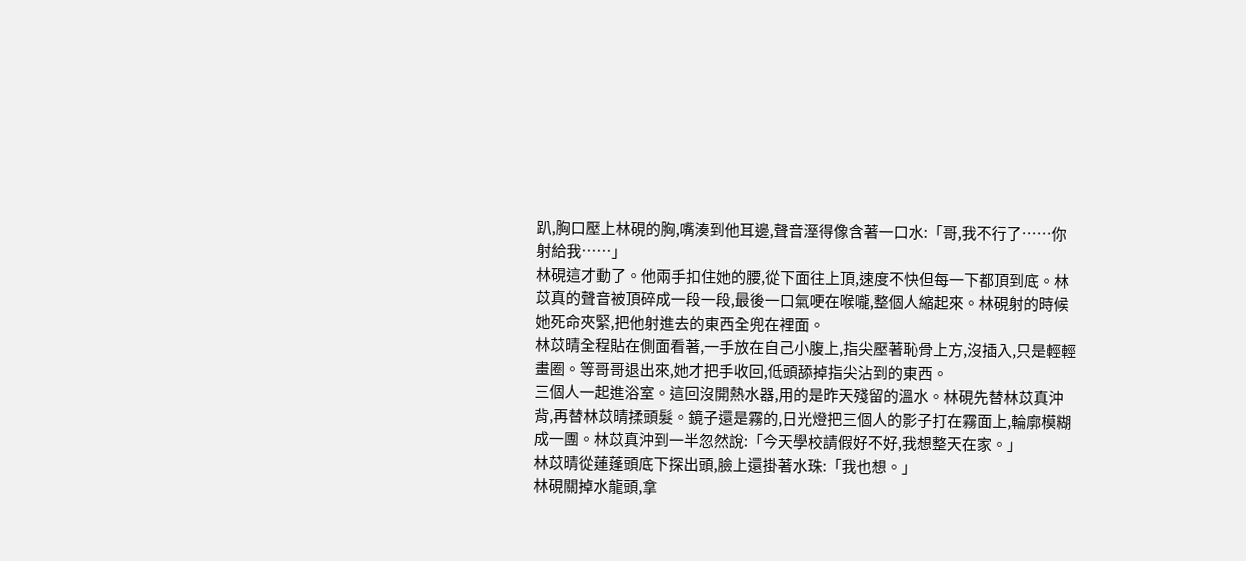趴,胸口壓上林硯的胸,嘴湊到他耳邊,聲音溼得像含著一口水:「哥,我不行了……你射給我……」
林硯這才動了。他兩手扣住她的腰,從下面往上頂,速度不快但每一下都頂到底。林苡真的聲音被頂碎成一段一段,最後一口氣哽在喉嚨,整個人縮起來。林硯射的時候她死命夾緊,把他射進去的東西全兜在裡面。
林苡晴全程貼在側面看著,一手放在自己小腹上,指尖壓著恥骨上方,沒插入,只是輕輕畫圈。等哥哥退出來,她才把手收回,低頭舔掉指尖沾到的東西。
三個人一起進浴室。這回沒開熱水器,用的是昨天殘留的溫水。林硯先替林苡真沖背,再替林苡晴揉頭髮。鏡子還是霧的,日光燈把三個人的影子打在霧面上,輪廓模糊成一團。林苡真沖到一半忽然說:「今天學校請假好不好,我想整天在家。」
林苡晴從蓮蓬頭底下探出頭,臉上還掛著水珠:「我也想。」
林硯關掉水龍頭,拿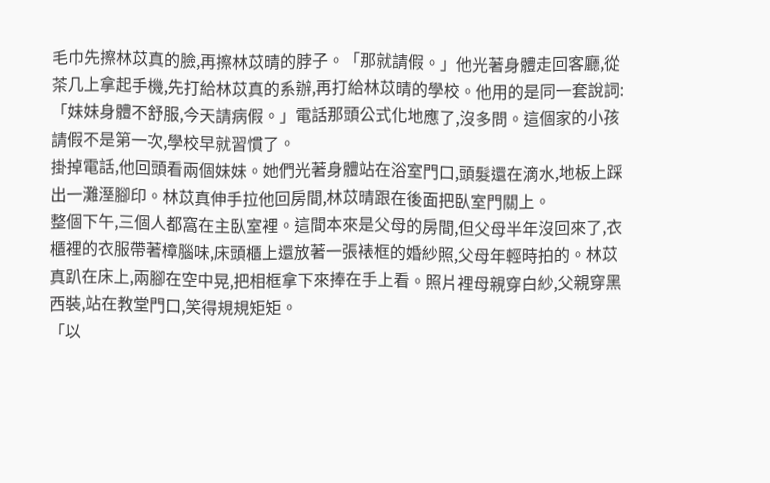毛巾先擦林苡真的臉,再擦林苡晴的脖子。「那就請假。」他光著身體走回客廳,從茶几上拿起手機,先打給林苡真的系辦,再打給林苡晴的學校。他用的是同一套說詞:「妹妹身體不舒服,今天請病假。」電話那頭公式化地應了,沒多問。這個家的小孩請假不是第一次,學校早就習慣了。
掛掉電話,他回頭看兩個妹妹。她們光著身體站在浴室門口,頭髮還在滴水,地板上踩出一灘溼腳印。林苡真伸手拉他回房間,林苡晴跟在後面把臥室門關上。
整個下午,三個人都窩在主臥室裡。這間本來是父母的房間,但父母半年沒回來了,衣櫃裡的衣服帶著樟腦味,床頭櫃上還放著一張裱框的婚紗照,父母年輕時拍的。林苡真趴在床上,兩腳在空中晃,把相框拿下來捧在手上看。照片裡母親穿白紗,父親穿黑西裝,站在教堂門口,笑得規規矩矩。
「以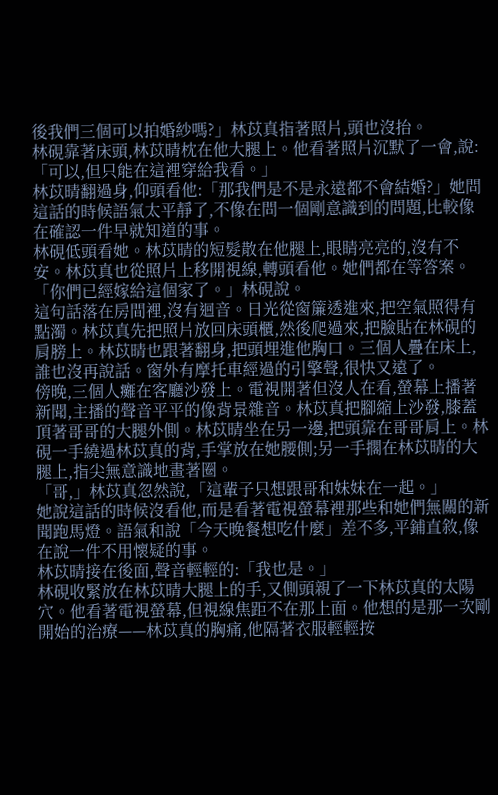後我們三個可以拍婚紗嗎?」林苡真指著照片,頭也沒抬。
林硯靠著床頭,林苡晴枕在他大腿上。他看著照片沉默了一會,說:「可以,但只能在這裡穿給我看。」
林苡晴翻過身,仰頭看他:「那我們是不是永遠都不會結婚?」她問這話的時候語氣太平靜了,不像在問一個剛意識到的問題,比較像在確認一件早就知道的事。
林硯低頭看她。林苡晴的短髮散在他腿上,眼睛亮亮的,沒有不安。林苡真也從照片上移開視線,轉頭看他。她們都在等答案。
「你們已經嫁給這個家了。」林硯說。
這句話落在房間裡,沒有迴音。日光從窗簾透進來,把空氣照得有點濁。林苡真先把照片放回床頭櫃,然後爬過來,把臉貼在林硯的肩膀上。林苡晴也跟著翻身,把頭埋進他胸口。三個人疊在床上,誰也沒再說話。窗外有摩托車經過的引擎聲,很快又遠了。
傍晚,三個人癱在客廳沙發上。電視開著但沒人在看,螢幕上播著新聞,主播的聲音平平的像背景雜音。林苡真把腳縮上沙發,膝蓋頂著哥哥的大腿外側。林苡晴坐在另一邊,把頭靠在哥哥肩上。林硯一手繞過林苡真的背,手掌放在她腰側;另一手擱在林苡晴的大腿上,指尖無意識地畫著圈。
「哥,」林苡真忽然說,「這輩子只想跟哥和妹妹在一起。」
她說這話的時候沒看他,而是看著電視螢幕裡那些和她們無關的新聞跑馬燈。語氣和說「今天晚餐想吃什麼」差不多,平鋪直敘,像在說一件不用懷疑的事。
林苡晴接在後面,聲音輕輕的:「我也是。」
林硯收緊放在林苡晴大腿上的手,又側頭親了一下林苡真的太陽穴。他看著電視螢幕,但視線焦距不在那上面。他想的是那一次剛開始的治療——林苡真的胸痛,他隔著衣服輕輕按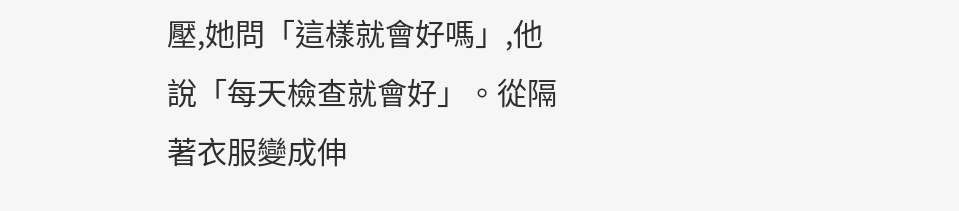壓,她問「這樣就會好嗎」,他說「每天檢查就會好」。從隔著衣服變成伸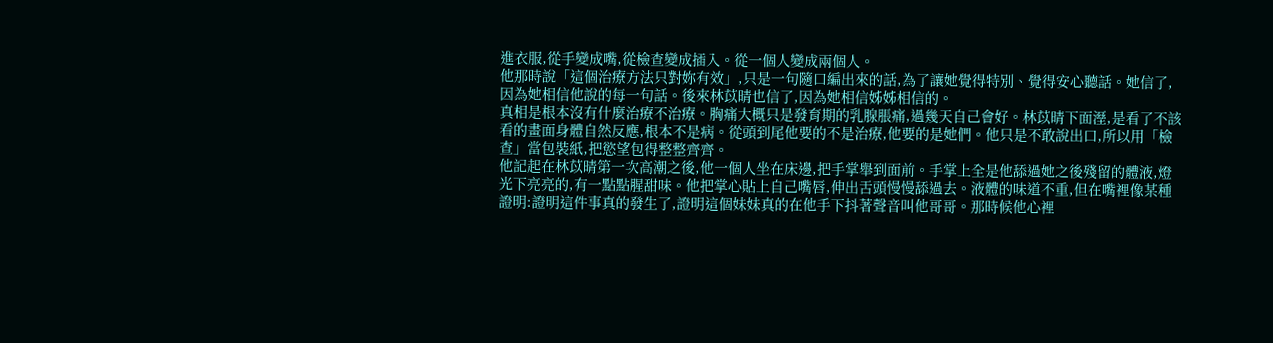進衣服,從手變成嘴,從檢查變成插入。從一個人變成兩個人。
他那時說「這個治療方法只對妳有效」,只是一句隨口編出來的話,為了讓她覺得特別、覺得安心聽話。她信了,因為她相信他說的每一句話。後來林苡晴也信了,因為她相信姊姊相信的。
真相是根本沒有什麼治療不治療。胸痛大概只是發育期的乳腺脹痛,過幾天自己會好。林苡晴下面溼,是看了不該看的畫面身體自然反應,根本不是病。從頭到尾他要的不是治療,他要的是她們。他只是不敢說出口,所以用「檢查」當包裝紙,把慾望包得整整齊齊。
他記起在林苡晴第一次高潮之後,他一個人坐在床邊,把手掌舉到面前。手掌上全是他舔過她之後殘留的體液,燈光下亮亮的,有一點點腥甜味。他把掌心貼上自己嘴唇,伸出舌頭慢慢舔過去。液體的味道不重,但在嘴裡像某種證明:證明這件事真的發生了,證明這個妹妹真的在他手下抖著聲音叫他哥哥。那時候他心裡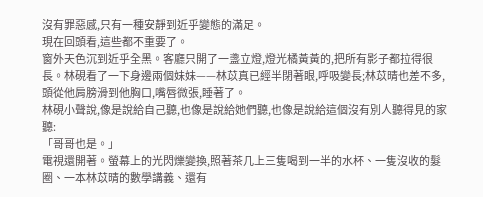沒有罪惡感,只有一種安靜到近乎變態的滿足。
現在回頭看,這些都不重要了。
窗外天色沉到近乎全黑。客廳只開了一盞立燈,燈光橘黃黃的,把所有影子都拉得很長。林硯看了一下身邊兩個妹妹——林苡真已經半閉著眼,呼吸變長;林苡晴也差不多,頭從他肩膀滑到他胸口,嘴唇微張,睡著了。
林硯小聲說,像是說給自己聽,也像是說給她們聽,也像是說給這個沒有別人聽得見的家聽:
「哥哥也是。」
電視還開著。螢幕上的光閃爍變換,照著茶几上三隻喝到一半的水杯、一隻沒收的髮圈、一本林苡晴的數學講義、還有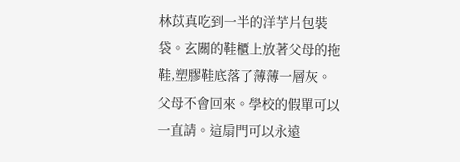林苡真吃到一半的洋芋片包裝袋。玄關的鞋櫃上放著父母的拖鞋,塑膠鞋底落了薄薄一層灰。
父母不會回來。學校的假單可以一直請。這扇門可以永遠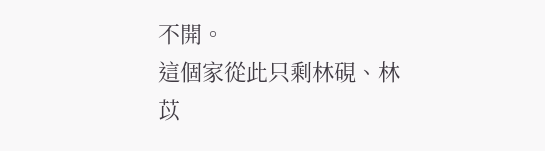不開。
這個家從此只剩林硯、林苡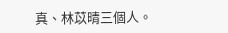真、林苡晴三個人。